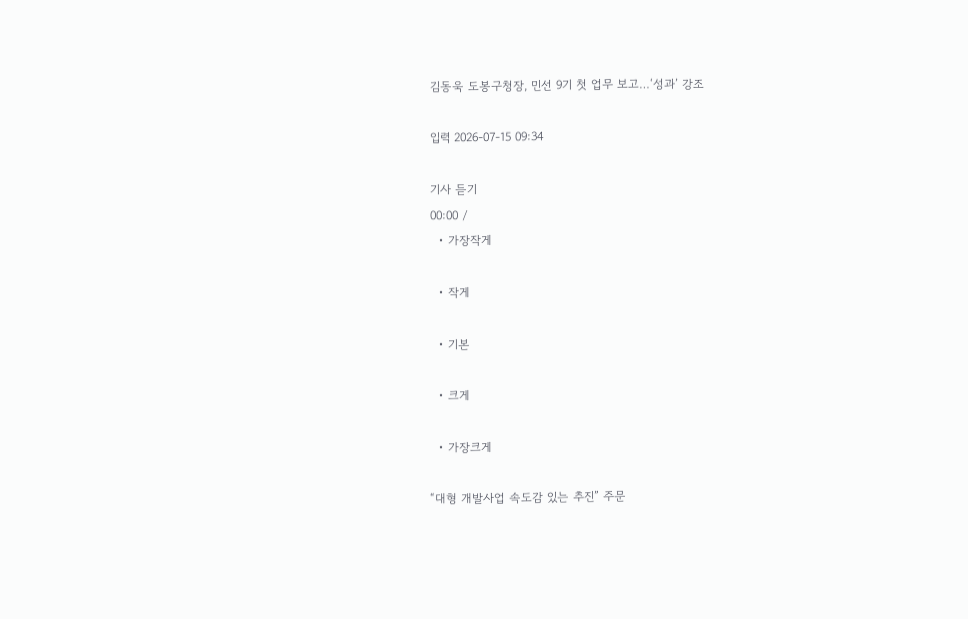김동욱 도봉구청장, 민선 9기 첫 업무 보고…‘성과’ 강조

입력 2026-07-15 09:34

기사 듣기
00:00 /
  • 가장작게

  • 작게

  • 기본

  • 크게

  • 가장크게

“대형 개발사업 속도감 있는 추진” 주문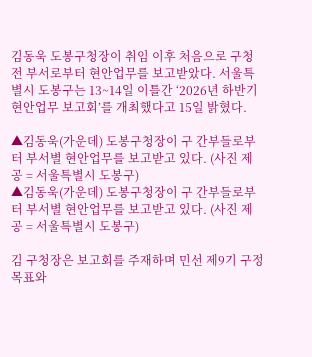김동욱 도봉구청장이 취임 이후 처음으로 구청 전 부서로부터 현안업무를 보고받았다. 서울특별시 도봉구는 13~14일 이틀간 ‘2026년 하반기 현안업무 보고회’를 개최했다고 15일 밝혔다.

▲김동욱(가운데) 도봉구청장이 구 간부들로부터 부서별 현안업무를 보고받고 있다. (사진 제공 = 서울특별시 도봉구)
▲김동욱(가운데) 도봉구청장이 구 간부들로부터 부서별 현안업무를 보고받고 있다. (사진 제공 = 서울특별시 도봉구)

김 구청장은 보고회를 주재하며 민선 제9기 구정 목표와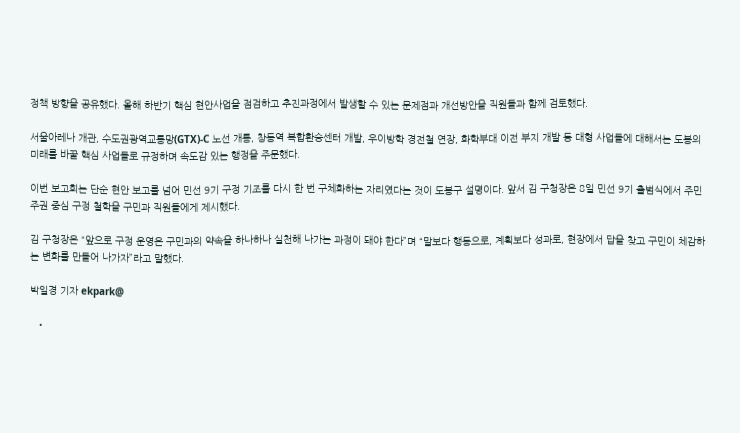정책 방향을 공유했다. 올해 하반기 핵심 현안사업을 점검하고 추진과정에서 발생할 수 있는 문제점과 개선방안을 직원들과 함께 검토했다.

서울아레나 개관, 수도권광역교통망(GTX)-C 노선 개통, 창동역 복합환승센터 개발, 우이방학 경전철 연장, 화학부대 이전 부지 개발 등 대형 사업들에 대해서는 도봉의 미래를 바꿀 핵심 사업들로 규정하며 속도감 있는 행정을 주문했다.

이번 보고회는 단순 현안 보고를 넘어 민선 9기 구정 기조를 다시 한 번 구체화하는 자리였다는 것이 도봉구 설명이다. 앞서 김 구청장은 8일 민선 9기 출범식에서 주민주권 중심 구정 철학을 구민과 직원들에게 제시했다.

김 구청장은 “앞으로 구정 운영은 구민과의 약속을 하나하나 실천해 나가는 과정이 돼야 한다”며 “말보다 행동으로, 계획보다 성과로, 현장에서 답을 찾고 구민이 체감하는 변화를 만들어 나가자”라고 말했다.

박일경 기자 ekpark@

  •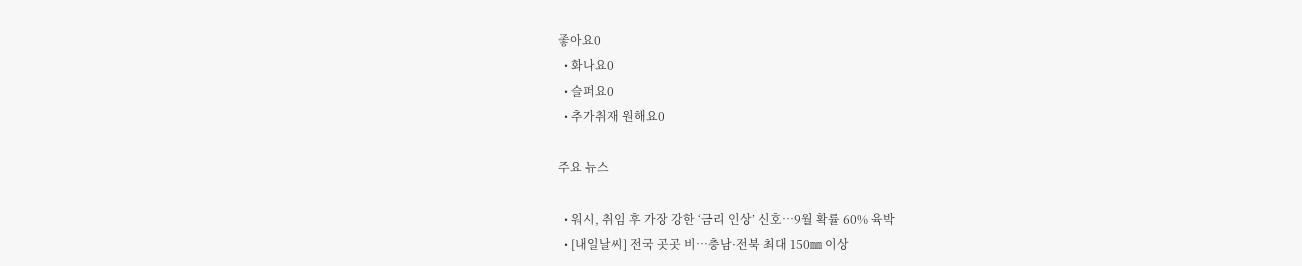좋아요0
  • 화나요0
  • 슬퍼요0
  • 추가취재 원해요0

주요 뉴스

  • 워시, 취임 후 가장 강한 ‘금리 인상’ 신호…9월 확률 60% 육박
  • [내일날씨] 전국 곳곳 비…충남·전북 최대 150㎜ 이상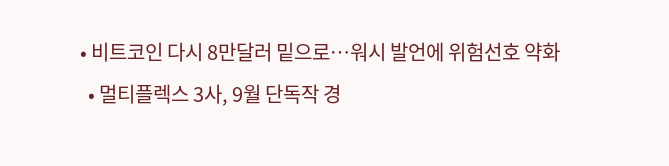• 비트코인 다시 8만달러 밑으로…워시 발언에 위험선호 약화
  • 멀티플렉스 3사, 9월 단독작 경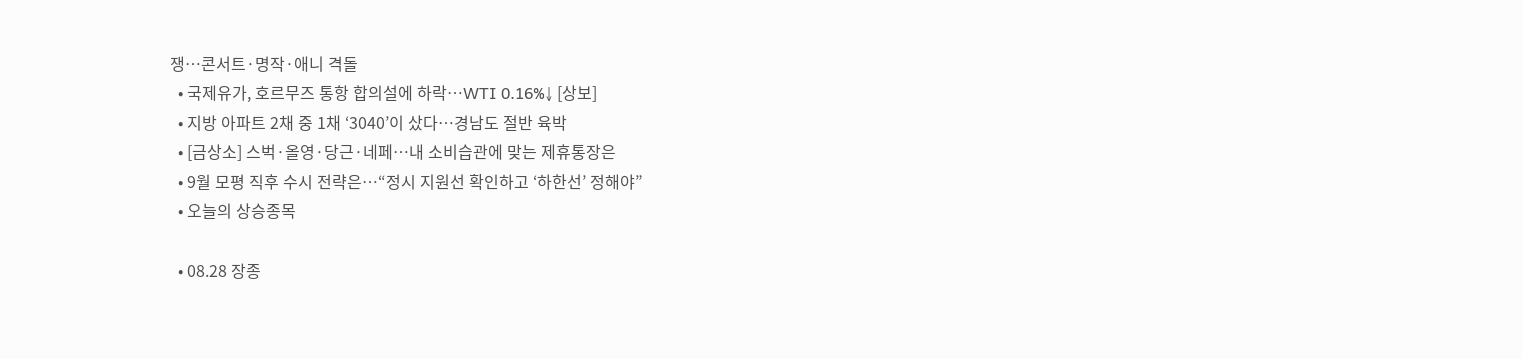쟁…콘서트·명작·애니 격돌
  • 국제유가, 호르무즈 통항 합의설에 하락…WTI 0.16%↓ [상보]
  • 지방 아파트 2채 중 1채 ‘3040’이 샀다…경남도 절반 육박
  • [금상소] 스벅·올영·당근·네페⋯내 소비습관에 맞는 제휴통장은
  • 9월 모평 직후 수시 전략은…“정시 지원선 확인하고 ‘하한선’ 정해야”
  • 오늘의 상승종목

  • 08.28 장종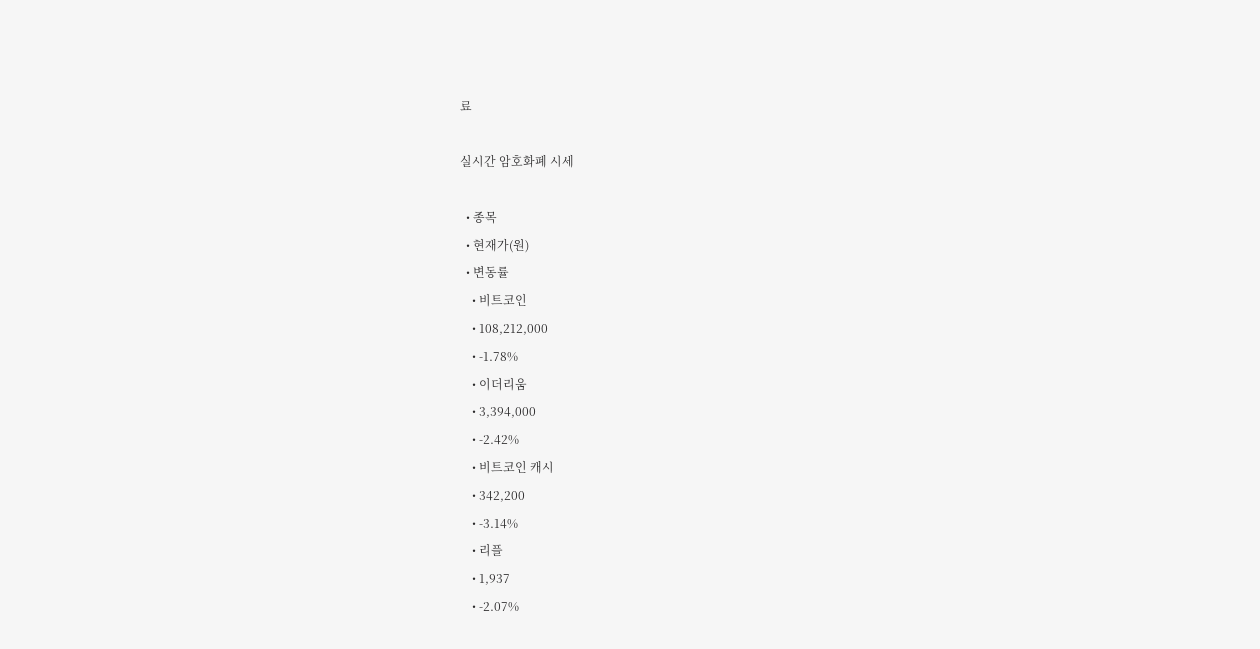료

실시간 암호화폐 시세

  • 종목
  • 현재가(원)
  • 변동률
    • 비트코인
    • 108,212,000
    • -1.78%
    • 이더리움
    • 3,394,000
    • -2.42%
    • 비트코인 캐시
    • 342,200
    • -3.14%
    • 리플
    • 1,937
    • -2.07%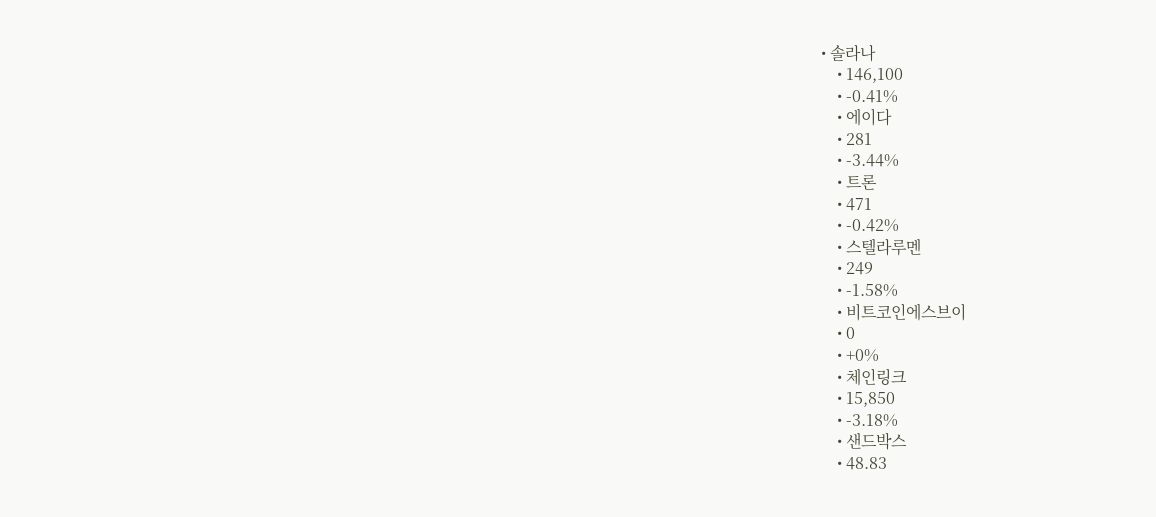• 솔라나
    • 146,100
    • -0.41%
    • 에이다
    • 281
    • -3.44%
    • 트론
    • 471
    • -0.42%
    • 스텔라루멘
    • 249
    • -1.58%
    • 비트코인에스브이
    • 0
    • +0%
    • 체인링크
    • 15,850
    • -3.18%
    • 샌드박스
    • 48.83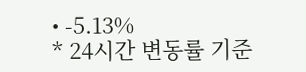• -5.13%
* 24시간 변동률 기준